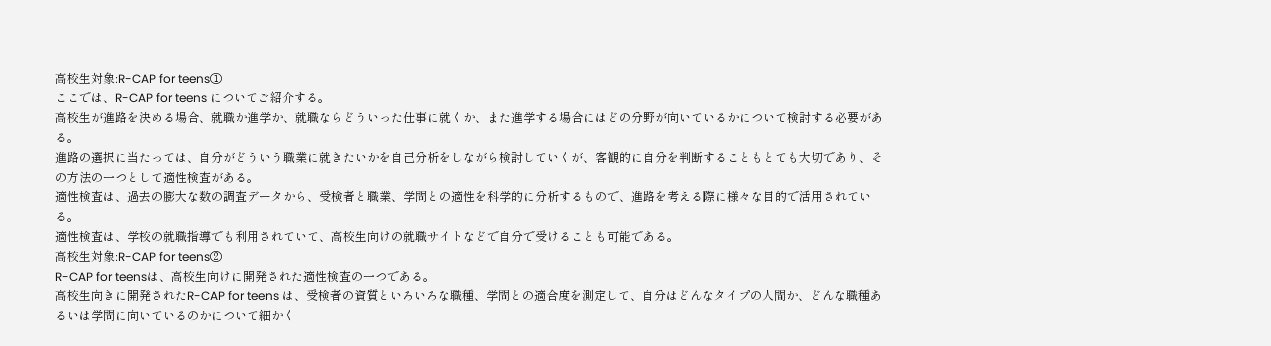高校生対象:R-CAP for teens①
ここでは、R-CAP for teens についてご紹介する。
高校生が進路を決める場合、就職か進学か、就職ならどういった仕事に就くか、また進学する場合にはどの分野が向いているかについて検討する必要がある。
進路の選択に当たっては、自分がどういう職業に就きたいかを自己分析をしながら検討していくが、客観的に自分を判断することもとても大切であり、その方法の一つとして適性検査がある。
適性検査は、過去の膨大な数の調査データから、受検者と職業、学問との適性を科学的に分析するもので、進路を考える際に様々な目的で活用されている。
適性検査は、学校の就職指導でも利用されていて、高校生向けの就職サイトなどで自分で受けることも可能である。
高校生対象:R-CAP for teens②
R-CAP for teensは、高校生向けに開発された適性検査の一つである。
高校生向きに開発されたR-CAP for teens は、受検者の資質といろいろな職種、学問との適合度を測定して、自分はどんなタイプの人間か、どんな職種あるいは学問に向いているのかについて細かく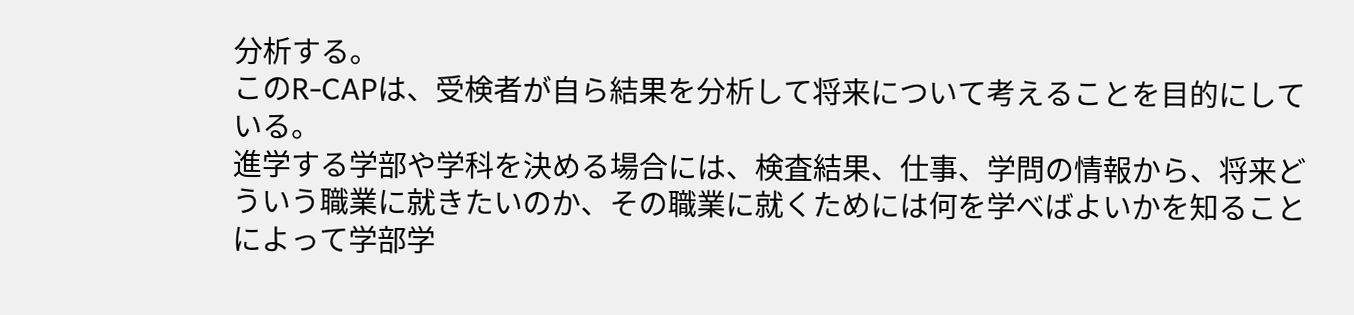分析する。
このR‐CAPは、受検者が自ら結果を分析して将来について考えることを目的にしている。
進学する学部や学科を決める場合には、検査結果、仕事、学問の情報から、将来どういう職業に就きたいのか、その職業に就くためには何を学べばよいかを知ることによって学部学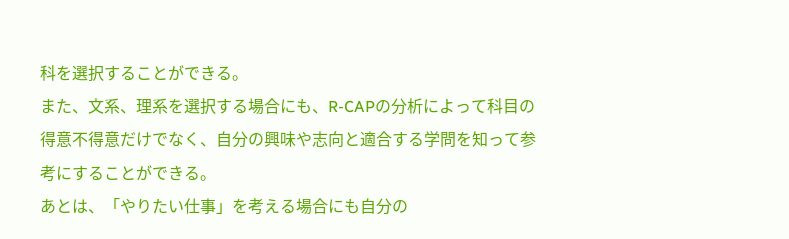科を選択することができる。
また、文系、理系を選択する場合にも、R‐CAPの分析によって科目の得意不得意だけでなく、自分の興味や志向と適合する学問を知って参考にすることができる。
あとは、「やりたい仕事」を考える場合にも自分の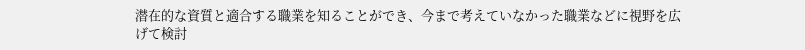潜在的な資質と適合する職業を知ることができ、今まで考えていなかった職業などに視野を広げて検討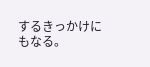するきっかけにもなる。